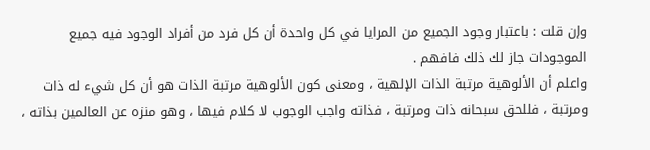وإن قلت : باعتبار وجود الجميع من المرايا في كل واحدة أن كل فرد من أفراد الوجود فيه جميع الموجودات جاز لك ذلك فافهم .
واعلم أن الألوهية مرتبة الذات الإلهية ، ومعنى كون الألوهية مرتبة الذات هو أن كل شيء له ذات ومرتبة ، فللحق سبحانه ذات ومرتبة ، فذاته واجب الوجوب لا كلام فيها ، وهو منزه عن العالمين بذاته ،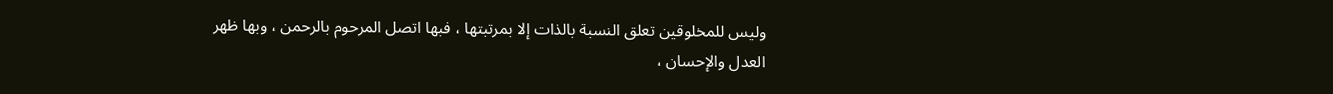وليس للمخلوقين تعلق النسبة بالذات إلا بمرتبتها ، فبها اتصل المرحوم بالرحمن ، وبها ظهر العدل والإحسان ،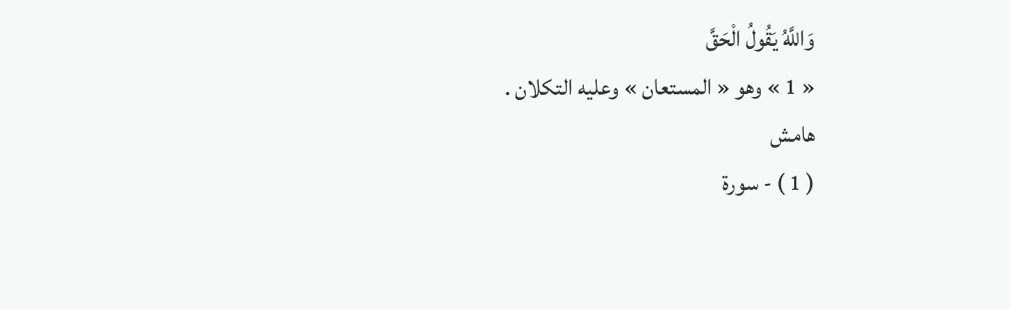وَاللَّهُ يَقُولُ الْحَقَّ
« 1 » وهو « المستعان » وعليه التكلان .
هامش
( 1 ) - سورة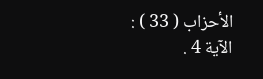الأحزاب ( 33 ) : الآية 4 .